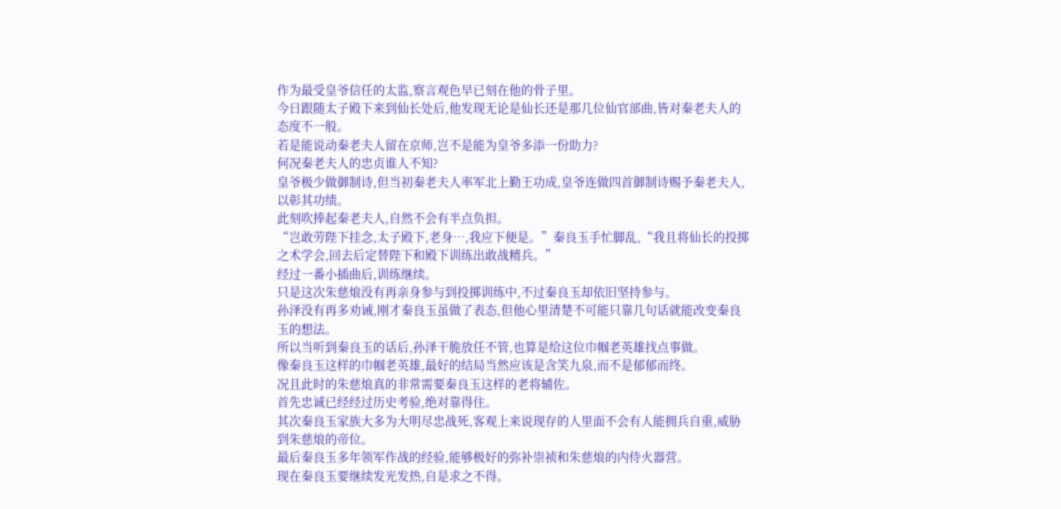作为最受皇爷信任的太监,察言观色早已刻在他的骨子里。
今日跟随太子殿下来到仙长处后,他发现无论是仙长还是那几位仙官部曲,皆对秦老夫人的态度不一般。
若是能说动秦老夫人留在京师,岂不是能为皇爷多添一份助力?
何况秦老夫人的忠贞谁人不知?
皇爷极少做御制诗,但当初秦老夫人率军北上勤王功成,皇爷连做四首御制诗赐予秦老夫人,以彰其功绩。
此刻吹捧起秦老夫人,自然不会有半点负担。
“岂敢劳陛下挂念,太子殿下,老身…,我应下便是。”秦良玉手忙脚乱,“我且将仙长的投掷之术学会,回去后定替陛下和殿下训练出敢战精兵。”
经过一番小插曲后,训练继续。
只是这次朱慈烺没有再亲身参与到投掷训练中,不过秦良玉却依旧坚持参与。
孙泽没有再多劝诫,刚才秦良玉虽做了表态,但他心里清楚不可能只靠几句话就能改变秦良玉的想法。
所以当听到秦良玉的话后,孙泽干脆放任不管,也算是给这位巾帼老英雄找点事做。
像秦良玉这样的巾帼老英雄,最好的结局当然应该是含笑九泉,而不是郁郁而终。
况且此时的朱慈烺真的非常需要秦良玉这样的老将辅佐。
首先忠诚已经经过历史考验,绝对靠得住。
其次秦良玉家族大多为大明尽忠战死,客观上来说现存的人里面不会有人能拥兵自重,威胁到朱慈烺的帝位。
最后秦良玉多年领军作战的经验,能够极好的弥补崇祯和朱慈烺的内侍火器营。
现在秦良玉要继续发光发热,自是求之不得。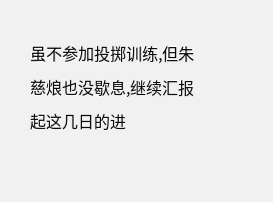虽不参加投掷训练,但朱慈烺也没歇息,继续汇报起这几日的进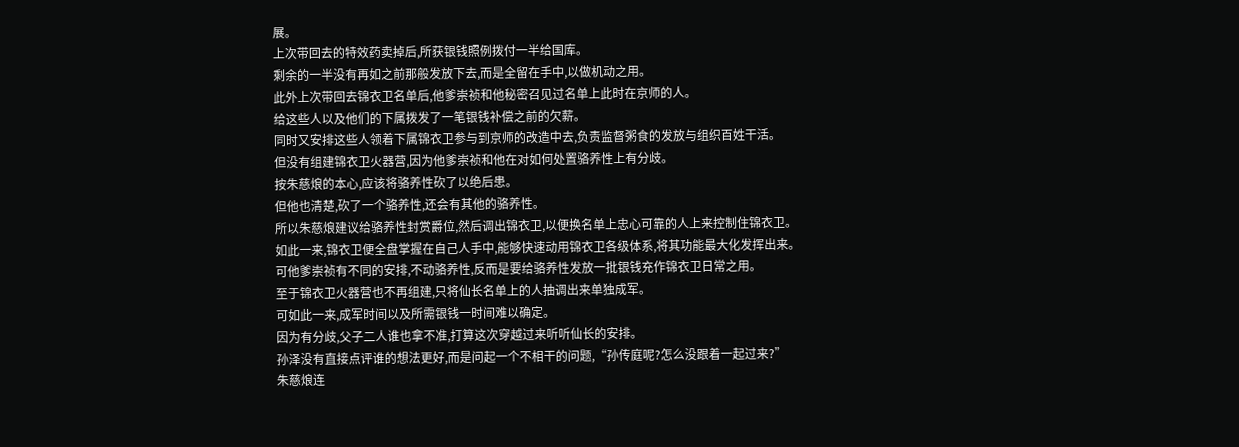展。
上次带回去的特效药卖掉后,所获银钱照例拨付一半给国库。
剩余的一半没有再如之前那般发放下去,而是全留在手中,以做机动之用。
此外上次带回去锦衣卫名单后,他爹崇祯和他秘密召见过名单上此时在京师的人。
给这些人以及他们的下属拨发了一笔银钱补偿之前的欠薪。
同时又安排这些人领着下属锦衣卫参与到京师的改造中去,负责监督粥食的发放与组织百姓干活。
但没有组建锦衣卫火器营,因为他爹崇祯和他在对如何处置骆养性上有分歧。
按朱慈烺的本心,应该将骆养性砍了以绝后患。
但他也清楚,砍了一个骆养性,还会有其他的骆养性。
所以朱慈烺建议给骆养性封赏爵位,然后调出锦衣卫,以便换名单上忠心可靠的人上来控制住锦衣卫。
如此一来,锦衣卫便全盘掌握在自己人手中,能够快速动用锦衣卫各级体系,将其功能最大化发挥出来。
可他爹崇祯有不同的安排,不动骆养性,反而是要给骆养性发放一批银钱充作锦衣卫日常之用。
至于锦衣卫火器营也不再组建,只将仙长名单上的人抽调出来单独成军。
可如此一来,成军时间以及所需银钱一时间难以确定。
因为有分歧,父子二人谁也拿不准,打算这次穿越过来听听仙长的安排。
孙泽没有直接点评谁的想法更好,而是问起一个不相干的问题,“孙传庭呢?怎么没跟着一起过来?”
朱慈烺连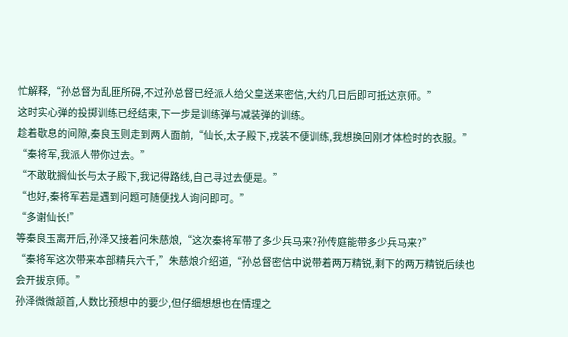忙解释,“孙总督为乱匪所碍,不过孙总督已经派人给父皇送来密信,大约几日后即可抵达京师。”
这时实心弹的投掷训练已经结束,下一步是训练弹与减装弹的训练。
趁着歇息的间隙,秦良玉则走到两人面前,“仙长,太子殿下,戎装不便训练,我想换回刚才体检时的衣服。”
“秦将军,我派人带你过去。”
“不敢耽搁仙长与太子殿下,我记得路线,自己寻过去便是。”
“也好,秦将军若是遇到问题可随便找人询问即可。”
“多谢仙长!”
等秦良玉离开后,孙泽又接着问朱慈烺,“这次秦将军带了多少兵马来?孙传庭能带多少兵马来?”
“秦将军这次带来本部精兵六千,”朱慈烺介绍道,“孙总督密信中说带着两万精锐,剩下的两万精锐后续也会开拔京师。”
孙泽微微颔首,人数比预想中的要少,但仔细想想也在情理之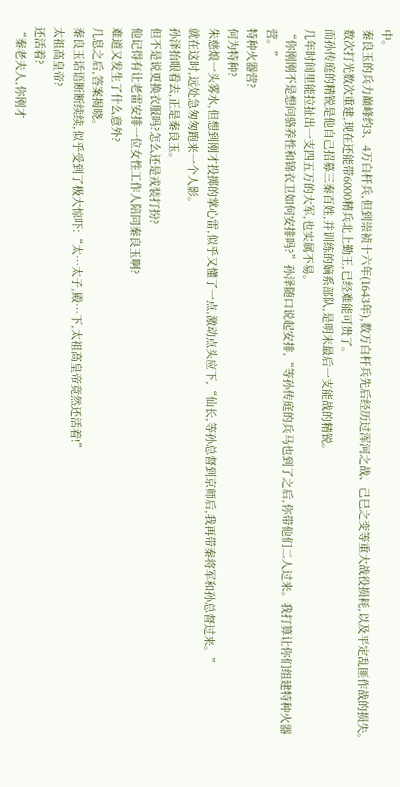中。
秦良玉的兵力巅峰约3、4万白杆兵,但到崇祯十六年(1643年),数万白杆兵先后经历过浑河之战、己巳之变等重大战役损耗,以及平定乱匪作战的损失。
数次打光数次重建,现在还能带6000精兵北上勤王,已经难能可贵了。
而孙传庭的精锐是他自己招募三秦百姓,并训练的嫡系部队,是明末最后一支能战的精锐。
几年时间里能拉扯出一支四五万的大军,也实属不易。
“你刚刚不是想问骆养性和锦衣卫如何安排吗?”孙泽随口说起安排,“等孙传庭的兵马也到了之后,你带他们二人过来。我打算让你们组建特种火器营。”
特种火器营?
何为特种?
朱慈烺一头雾水,但想到刚才投掷的掌心雷,似乎又懂了一点,激动点头应下,“仙长,等孙总督到京师后,我再带秦将军和孙总督过来。”
就在这时,远处急匆匆跑来一个人影。
孙泽抬眼看去,正是秦良玉。
但不是说更换衣服吗?怎么还是戎装打扮?
他记得有让老雷安排一位女性工作人陪同秦良玉啊?
难道又发生了什么意外?
几息之后,答案揭晓。
秦良玉话语断断续续,似乎受到了极大惊吓:“太…太子,殿…下,太祖高皇帝竟然还活着!”
太祖高皇帝?
还活着?
“秦老夫人,你刚才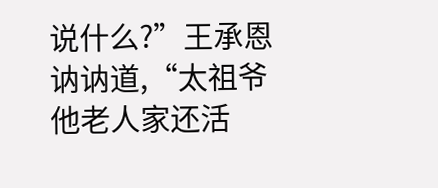说什么?”王承恩讷讷道,“太祖爷他老人家还活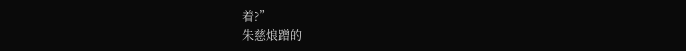着?”
朱慈烺蹭的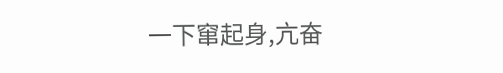一下窜起身,亢奋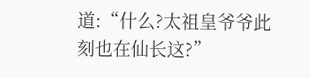道:“什么?太祖皇爷爷此刻也在仙长这?”